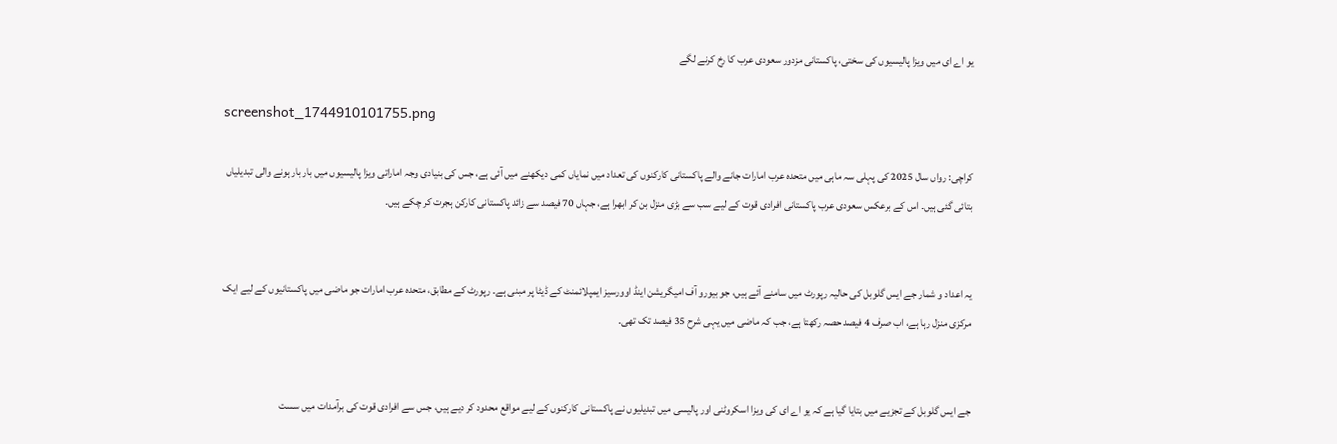یو اے ای میں ویزا پالیسیوں کی سختی، پاکستانی مزدور سعودی عرب کا رخ کرنے لگے

screenshot_1744910101755.png

کراچی: رواں سال 2025 کی پہلی سہ ماہی میں متحدہ عرب امارات جانے والے پاکستانی کارکنوں کی تعداد میں نمایاں کمی دیکھنے میں آئی ہے، جس کی بنیادی وجہ اماراتی ویزا پالیسیوں میں بار بار ہونے والی تبدیلیاں بتائی گئی ہیں۔ اس کے برعکس سعودی عرب پاکستانی افرادی قوت کے لیے سب سے بڑی منزل بن کر ابھرا ہے، جہاں 70 فیصد سے زائد پاکستانی کارکن ہجرت کر چکے ہیں۔


یہ اعداد و شمار جے ایس گلوبل کی حالیہ رپورٹ میں سامنے آئے ہیں، جو بیورو آف امیگریشن اینڈ اوورسیز ایمپلائمنٹ کے ڈیٹا پر مبنی ہے۔ رپورٹ کے مطابق، متحدہ عرب امارات جو ماضی میں پاکستانیوں کے لیے ایک مرکزی منزل رہا ہے، اب صرف 4 فیصد حصہ رکھتا ہے، جب کہ ماضی میں یہی شرح 35 فیصد تک تھی۔


جے ایس گلوبل کے تجزیے میں بتایا گیا ہے کہ یو اے ای کی ویزا اسکروٹنی اور پالیسی میں تبدیلیوں نے پاکستانی کارکنوں کے لیے مواقع محدود کر دیے ہیں، جس سے افرادی قوت کی برآمدات میں سست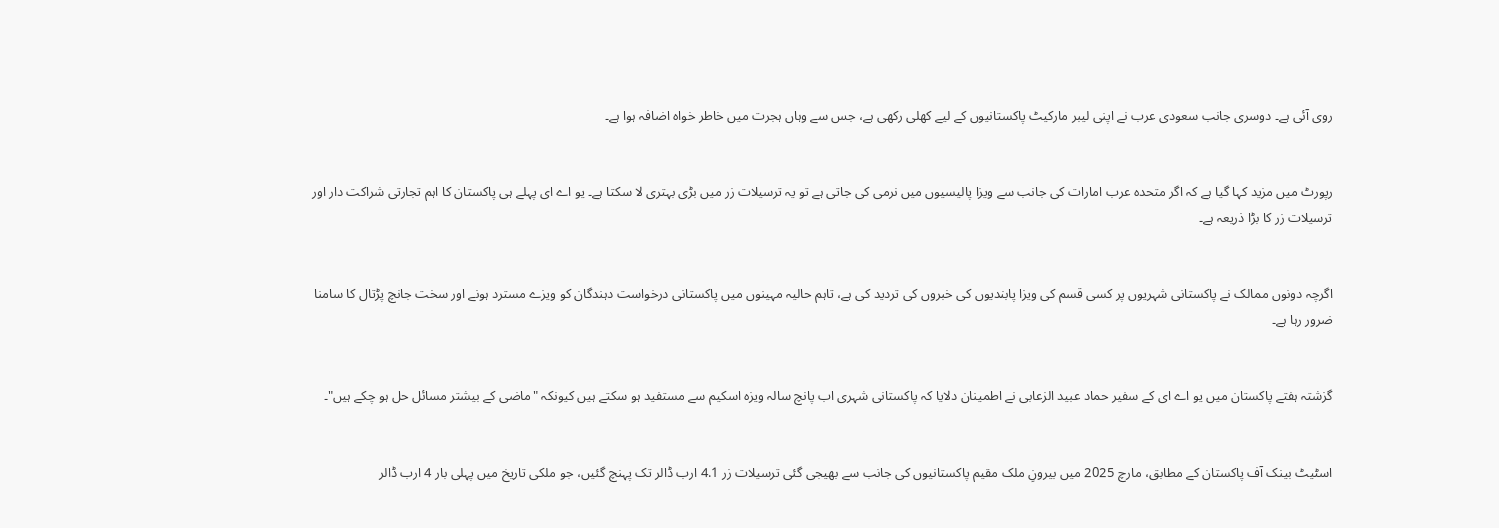روی آئی ہے۔ دوسری جانب سعودی عرب نے اپنی لیبر مارکیٹ پاکستانیوں کے لیے کھلی رکھی ہے، جس سے وہاں ہجرت میں خاطر خواہ اضافہ ہوا ہے۔


رپورٹ میں مزید کہا گیا ہے کہ اگر متحدہ عرب امارات کی جانب سے ویزا پالیسیوں میں نرمی کی جاتی ہے تو یہ ترسیلات زر میں بڑی بہتری لا سکتا ہے۔ یو اے ای پہلے ہی پاکستان کا اہم تجارتی شراکت دار اور ترسیلات زر کا بڑا ذریعہ ہے۔


اگرچہ دونوں ممالک نے پاکستانی شہریوں پر کسی قسم کی ویزا پابندیوں کی خبروں کی تردید کی ہے، تاہم حالیہ مہینوں میں پاکستانی درخواست دہندگان کو ویزے مسترد ہونے اور سخت جانچ پڑتال کا سامنا ضرور رہا ہے۔


گزشتہ ہفتے پاکستان میں یو اے ای کے سفیر حماد عبید الزعابی نے اطمینان دلایا کہ پاکستانی شہری اب پانچ سالہ ویزہ اسکیم سے مستفید ہو سکتے ہیں کیونکہ "ماضی کے بیشتر مسائل حل ہو چکے ہیں"۔


اسٹیٹ بینک آف پاکستان کے مطابق، مارچ 2025 میں بیرونِ ملک مقیم پاکستانیوں کی جانب سے بھیجی گئی ترسیلات زر 4.1 ارب ڈالر تک پہنچ گئیں، جو ملکی تاریخ میں پہلی بار 4 ارب ڈالر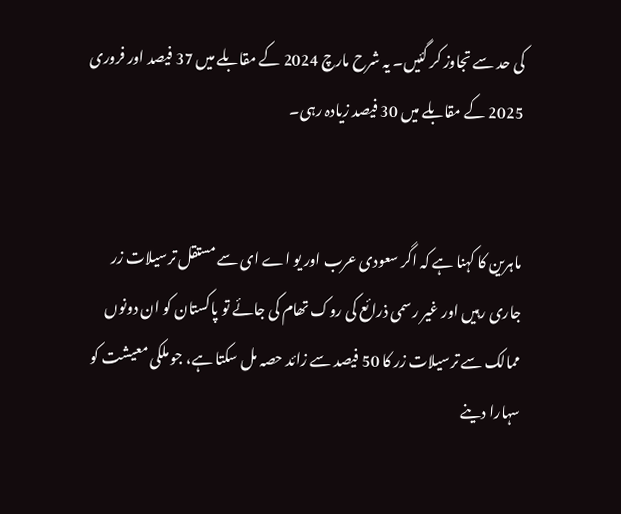کی حد سے تجاوز کر گئیں۔ یہ شرح مارچ 2024 کے مقابلے میں 37 فیصد اور فروری 2025 کے مقابلے میں 30 فیصد زیادہ رہی۔


ماہرین کا کہنا ہے کہ اگر سعودی عرب اور یو اے ای سے مستقل ترسیلات زر جاری رہیں اور غیر رسمی ذرائع کی روک تھام کی جائے تو پاکستان کو ان دونوں ممالک سے ترسیلات زر کا 50 فیصد سے زائد حصہ مل سکتا ہے، جو ملکی معیشت کو سہارا دینے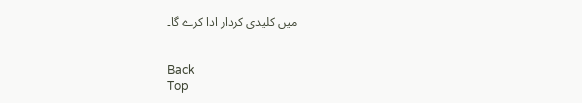میں کلیدی کردار ادا کرے گا۔


Back
Top